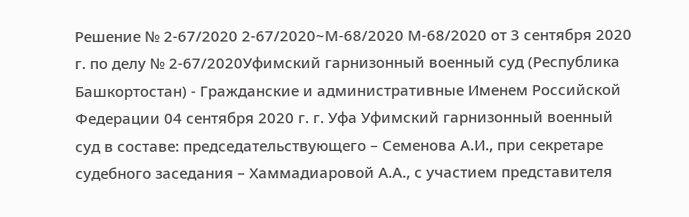Решение № 2-67/2020 2-67/2020~М-68/2020 М-68/2020 от 3 сентября 2020 г. по делу № 2-67/2020Уфимский гарнизонный военный суд (Республика Башкортостан) - Гражданские и административные Именем Российской Федерации 04 сентября 2020 г. г. Уфа Уфимский гарнизонный военный суд в составе: председательствующего – Семенова А.И., при секретаре судебного заседания – Хаммадиаровой А.А., с участием представителя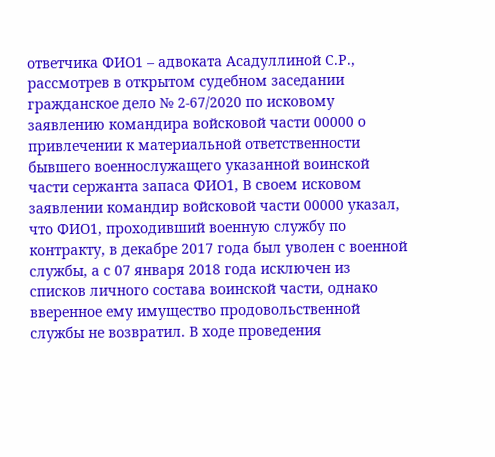ответчика ФИО1 – адвоката Асадуллиной С.Р., рассмотрев в открытом судебном заседании гражданское дело № 2-67/2020 по исковому заявлению командира войсковой части 00000 о привлечении к материальной ответственности бывшего военнослужащего указанной воинской части сержанта запаса ФИО1, В своем исковом заявлении командир войсковой части 00000 указал, что ФИО1, проходивший военную службу по контракту, в декабре 2017 года был уволен с военной службы, а с 07 января 2018 года исключен из списков личного состава воинской части, однако вверенное ему имущество продовольственной службы не возвратил. В ходе проведения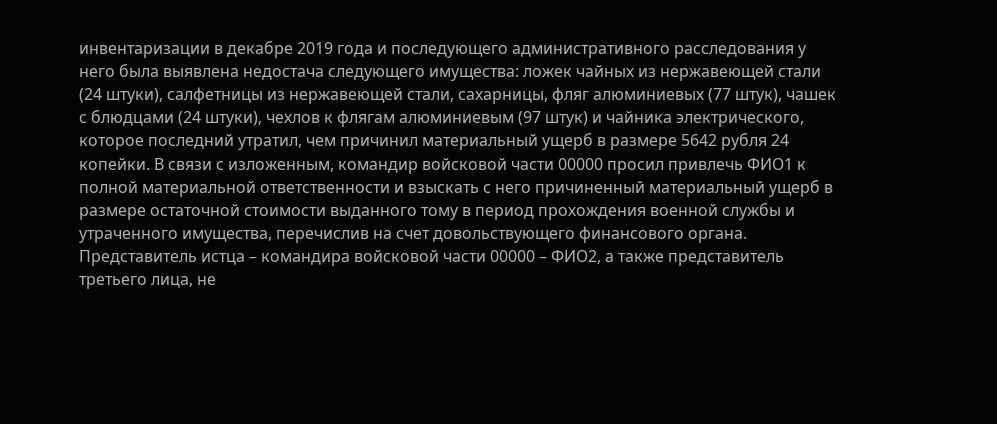инвентаризации в декабре 2019 года и последующего административного расследования у него была выявлена недостача следующего имущества: ложек чайных из нержавеющей стали (24 штуки), салфетницы из нержавеющей стали, сахарницы, фляг алюминиевых (77 штук), чашек с блюдцами (24 штуки), чехлов к флягам алюминиевым (97 штук) и чайника электрического, которое последний утратил, чем причинил материальный ущерб в размере 5642 рубля 24 копейки. В связи с изложенным, командир войсковой части 00000 просил привлечь ФИО1 к полной материальной ответственности и взыскать с него причиненный материальный ущерб в размере остаточной стоимости выданного тому в период прохождения военной службы и утраченного имущества, перечислив на счет довольствующего финансового органа. Представитель истца – командира войсковой части 00000 – ФИО2, а также представитель третьего лица, не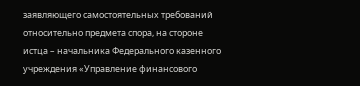заявляющего самостоятельных требований относительно предмета спора, на стороне истца – начальника Федерального казенного учреждения «Управление финансового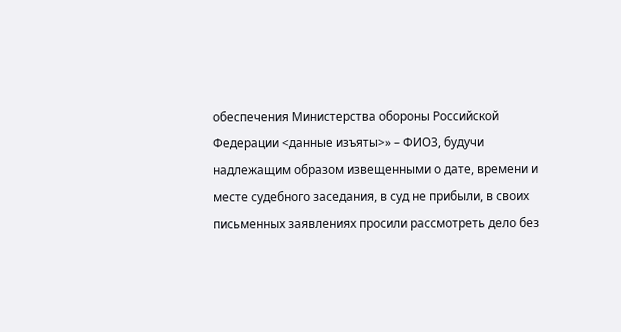обеспечения Министерства обороны Российской Федерации <данные изъяты>» – ФИО3, будучи надлежащим образом извещенными о дате, времени и месте судебного заседания, в суд не прибыли, в своих письменных заявлениях просили рассмотреть дело без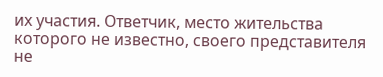их участия. Ответчик, место жительства которого не известно, своего представителя не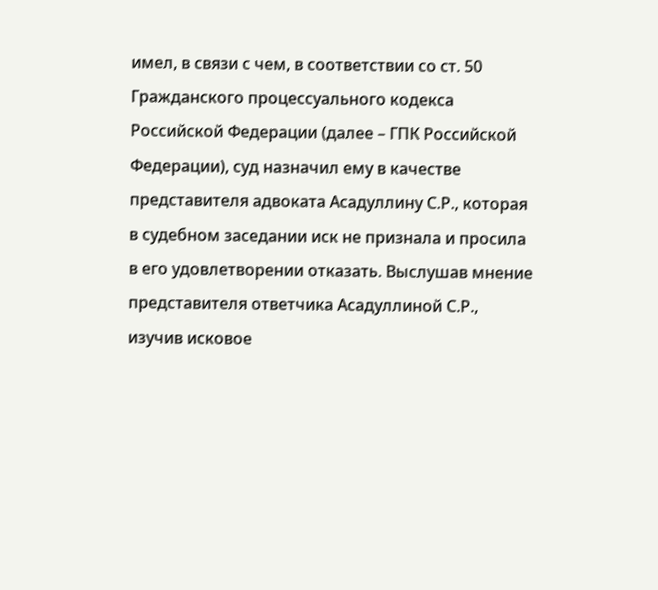имел, в связи с чем, в соответствии со ст. 50 Гражданского процессуального кодекса Российской Федерации (далее – ГПК Российской Федерации), суд назначил ему в качестве представителя адвоката Асадуллину С.Р., которая в судебном заседании иск не признала и просила в его удовлетворении отказать. Выслушав мнение представителя ответчика Асадуллиной С.Р., изучив исковое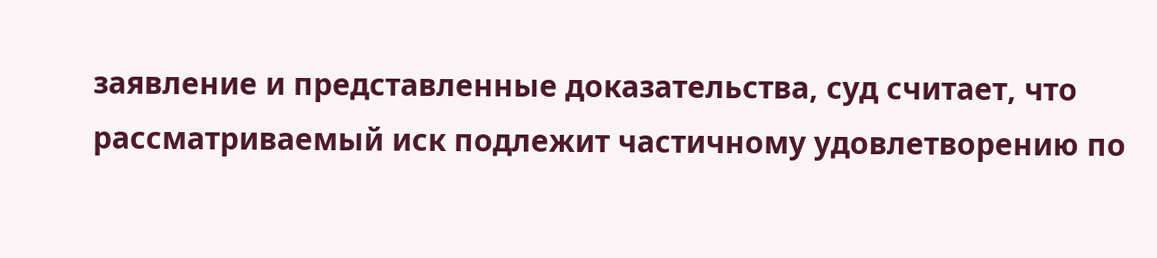заявление и представленные доказательства, суд считает, что рассматриваемый иск подлежит частичному удовлетворению по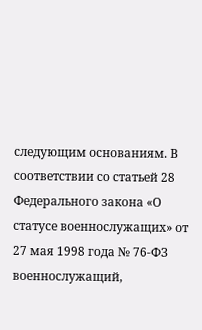следующим основаниям. В соответствии со статьей 28 Федерального закона «О статусе военнослужащих» от 27 мая 1998 года № 76-ФЗ военнослужащий,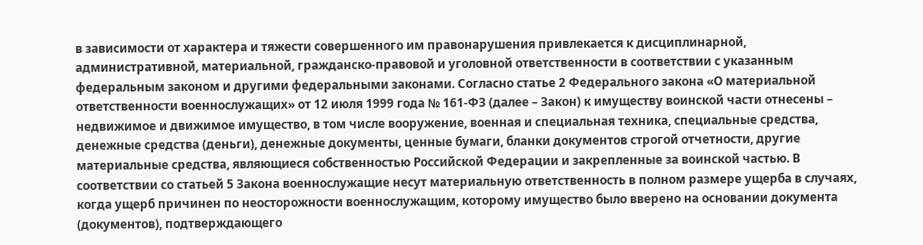в зависимости от характера и тяжести совершенного им правонарушения привлекается к дисциплинарной, административной, материальной, гражданско-правовой и уголовной ответственности в соответствии с указанным федеральным законом и другими федеральными законами. Согласно статье 2 Федерального закона «О материальной ответственности военнослужащих» от 12 июля 1999 года № 161-ФЗ (далее – Закон) к имуществу воинской части отнесены – недвижимое и движимое имущество, в том числе вооружение, военная и специальная техника, специальные средства, денежные средства (деньги), денежные документы, ценные бумаги, бланки документов строгой отчетности, другие материальные средства, являющиеся собственностью Российской Федерации и закрепленные за воинской частью. В соответствии со статьей 5 Закона военнослужащие несут материальную ответственность в полном размере ущерба в случаях, когда ущерб причинен по неосторожности военнослужащим, которому имущество было вверено на основании документа (документов), подтверждающего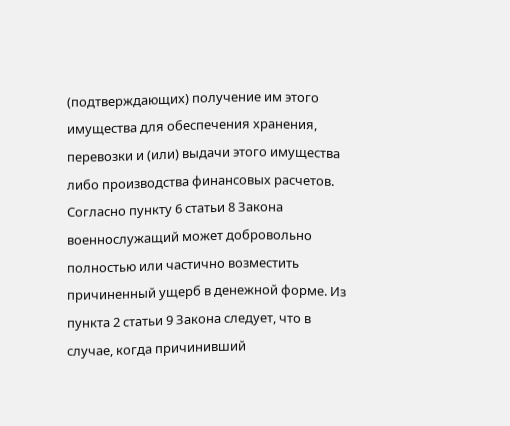(подтверждающих) получение им этого имущества для обеспечения хранения, перевозки и (или) выдачи этого имущества либо производства финансовых расчетов. Согласно пункту 6 статьи 8 Закона военнослужащий может добровольно полностью или частично возместить причиненный ущерб в денежной форме. Из пункта 2 статьи 9 Закона следует, что в случае, когда причинивший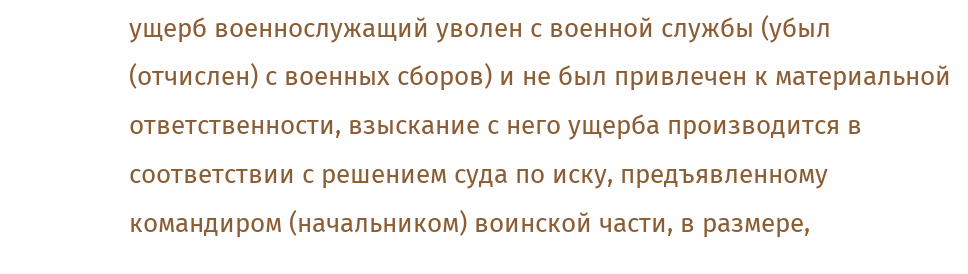ущерб военнослужащий уволен с военной службы (убыл (отчислен) с военных сборов) и не был привлечен к материальной ответственности, взыскание с него ущерба производится в соответствии с решением суда по иску, предъявленному командиром (начальником) воинской части, в размере,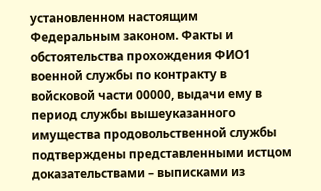установленном настоящим Федеральным законом. Факты и обстоятельства прохождения ФИО1 военной службы по контракту в войсковой части 00000, выдачи ему в период службы вышеуказанного имущества продовольственной службы подтверждены представленными истцом доказательствами – выписками из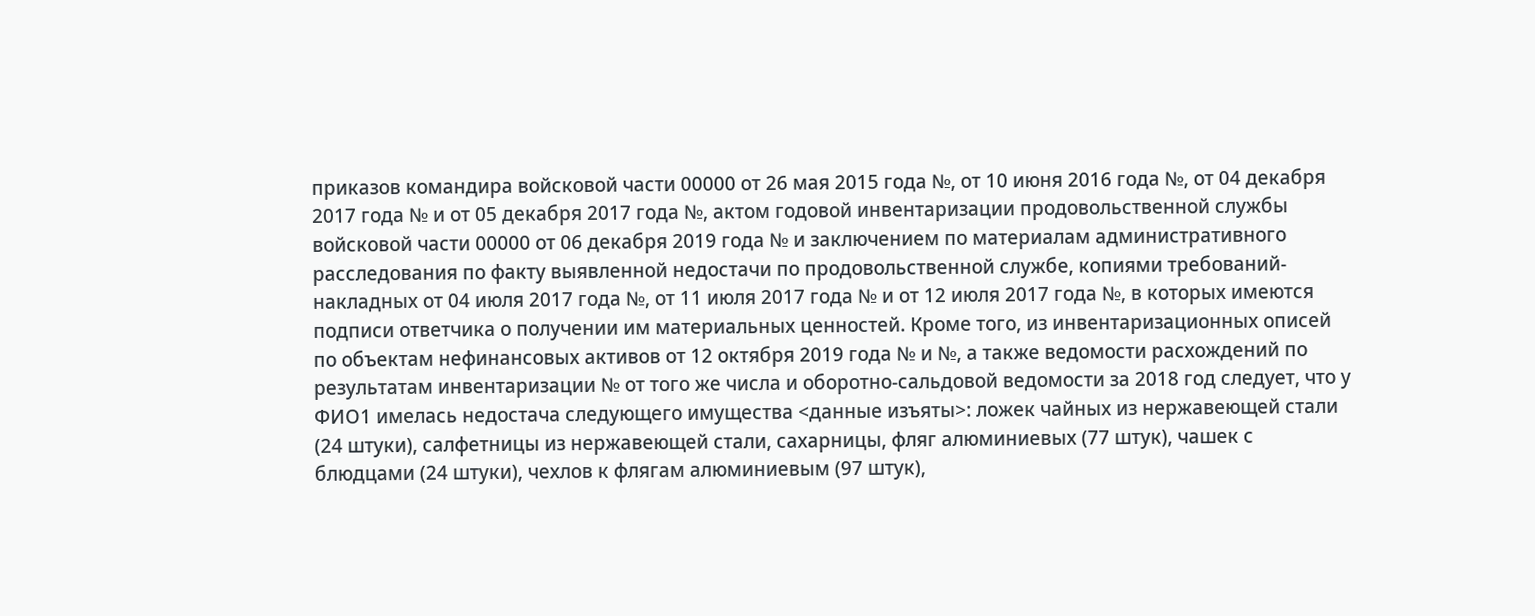приказов командира войсковой части 00000 от 26 мая 2015 года №, от 10 июня 2016 года №, от 04 декабря 2017 года № и от 05 декабря 2017 года №, актом годовой инвентаризации продовольственной службы войсковой части 00000 от 06 декабря 2019 года № и заключением по материалам административного расследования по факту выявленной недостачи по продовольственной службе, копиями требований-накладных от 04 июля 2017 года №, от 11 июля 2017 года № и от 12 июля 2017 года №, в которых имеются подписи ответчика о получении им материальных ценностей. Кроме того, из инвентаризационных описей по объектам нефинансовых активов от 12 октября 2019 года № и №, а также ведомости расхождений по результатам инвентаризации № от того же числа и оборотно-сальдовой ведомости за 2018 год следует, что у ФИО1 имелась недостача следующего имущества <данные изъяты>: ложек чайных из нержавеющей стали (24 штуки), салфетницы из нержавеющей стали, сахарницы, фляг алюминиевых (77 штук), чашек с блюдцами (24 штуки), чехлов к флягам алюминиевым (97 штук),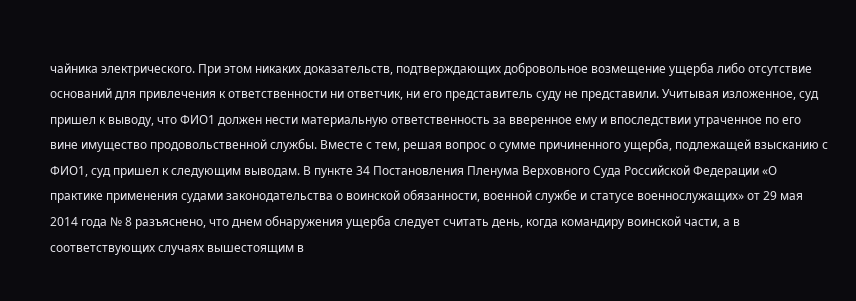чайника электрического. При этом никаких доказательств, подтверждающих добровольное возмещение ущерба либо отсутствие оснований для привлечения к ответственности ни ответчик, ни его представитель суду не представили. Учитывая изложенное, суд пришел к выводу, что ФИО1 должен нести материальную ответственность за вверенное ему и впоследствии утраченное по его вине имущество продовольственной службы. Вместе с тем, решая вопрос о сумме причиненного ущерба, подлежащей взысканию с ФИО1, суд пришел к следующим выводам. В пункте 34 Постановления Пленума Верховного Суда Российской Федерации «О практике применения судами законодательства о воинской обязанности, военной службе и статусе военнослужащих» от 29 мая 2014 года № 8 разъяснено, что днем обнаружения ущерба следует считать день, когда командиру воинской части, а в соответствующих случаях вышестоящим в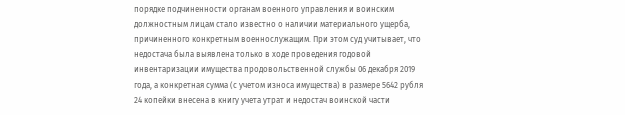порядке подчиненности органам военного управления и воинским должностным лицам стало известно о наличии материального ущерба, причиненного конкретным военнослужащим. При этом суд учитывает, что недостача была выявлена только в ходе проведения годовой инвентаризации имущества продовольственной службы 06 декабря 2019 года, а конкретная сумма (с учетом износа имущества) в размере 5642 рубля 24 копейки внесена в книгу учета утрат и недостач воинской части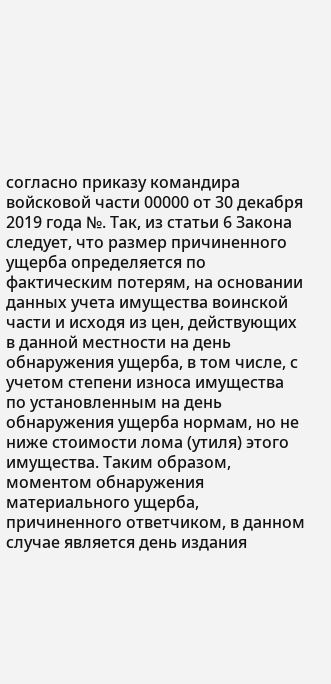согласно приказу командира войсковой части 00000 от 30 декабря 2019 года №. Так, из статьи 6 Закона следует, что размер причиненного ущерба определяется по фактическим потерям, на основании данных учета имущества воинской части и исходя из цен, действующих в данной местности на день обнаружения ущерба, в том числе, с учетом степени износа имущества по установленным на день обнаружения ущерба нормам, но не ниже стоимости лома (утиля) этого имущества. Таким образом, моментом обнаружения материального ущерба, причиненного ответчиком, в данном случае является день издания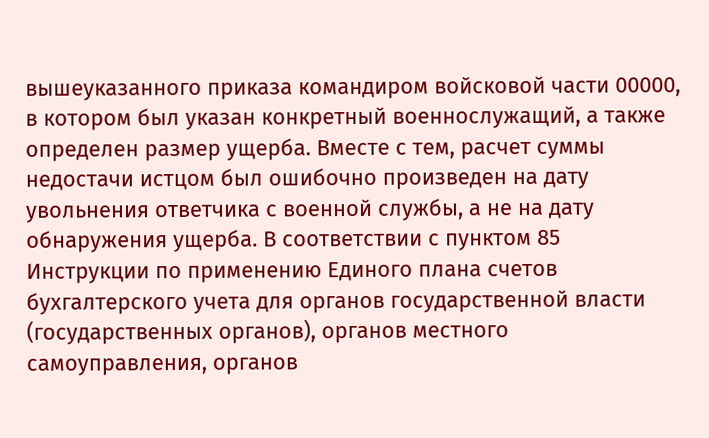вышеуказанного приказа командиром войсковой части 00000, в котором был указан конкретный военнослужащий, а также определен размер ущерба. Вместе с тем, расчет суммы недостачи истцом был ошибочно произведен на дату увольнения ответчика с военной службы, а не на дату обнаружения ущерба. В соответствии с пунктом 85 Инструкции по применению Единого плана счетов бухгалтерского учета для органов государственной власти (государственных органов), органов местного самоуправления, органов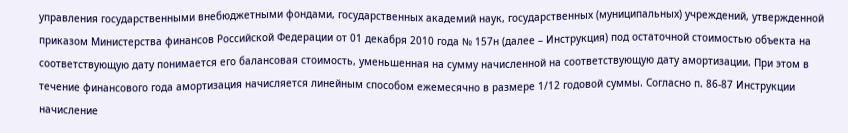управления государственными внебюджетными фондами, государственных академий наук, государственных (муниципальных) учреждений, утвержденной приказом Министерства финансов Российской Федерации от 01 декабря 2010 года № 157н (далее – Инструкция) под остаточной стоимостью объекта на соответствующую дату понимается его балансовая стоимость, уменьшенная на сумму начисленной на соответствующую дату амортизации. При этом в течение финансового года амортизация начисляется линейным способом ежемесячно в размере 1/12 годовой суммы. Согласно п. 86-87 Инструкции начисление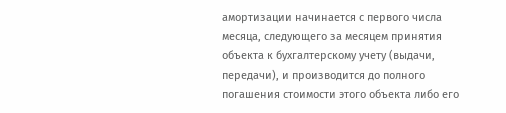амортизации начинается с первого числа месяца, следующего за месяцем принятия объекта к бухгалтерскому учету (выдачи, передачи), и производится до полного погашения стоимости этого объекта либо его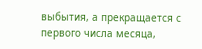выбытия, а прекращается с первого числа месяца,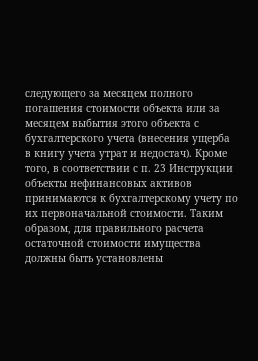следующего за месяцем полного погашения стоимости объекта или за месяцем выбытия этого объекта с бухгалтерского учета (внесения ущерба в книгу учета утрат и недостач). Кроме того, в соответствии с п. 23 Инструкции объекты нефинансовых активов принимаются к бухгалтерскому учету по их первоначальной стоимости. Таким образом, для правильного расчета остаточной стоимости имущества должны быть установлены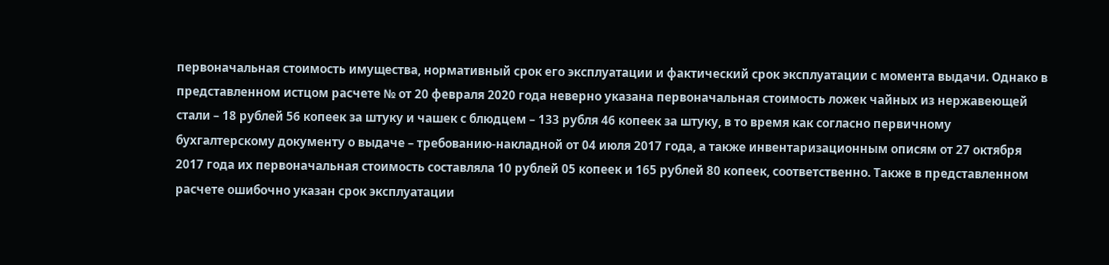первоначальная стоимость имущества, нормативный срок его эксплуатации и фактический срок эксплуатации с момента выдачи. Однако в представленном истцом расчете № от 20 февраля 2020 года неверно указана первоначальная стоимость ложек чайных из нержавеющей стали – 18 рублей 56 копеек за штуку и чашек с блюдцем – 133 рубля 46 копеек за штуку, в то время как согласно первичному бухгалтерскому документу о выдаче – требованию-накладной от 04 июля 2017 года, а также инвентаризационным описям от 27 октября 2017 года их первоначальная стоимость составляла 10 рублей 05 копеек и 165 рублей 80 копеек, соответственно. Также в представленном расчете ошибочно указан срок эксплуатации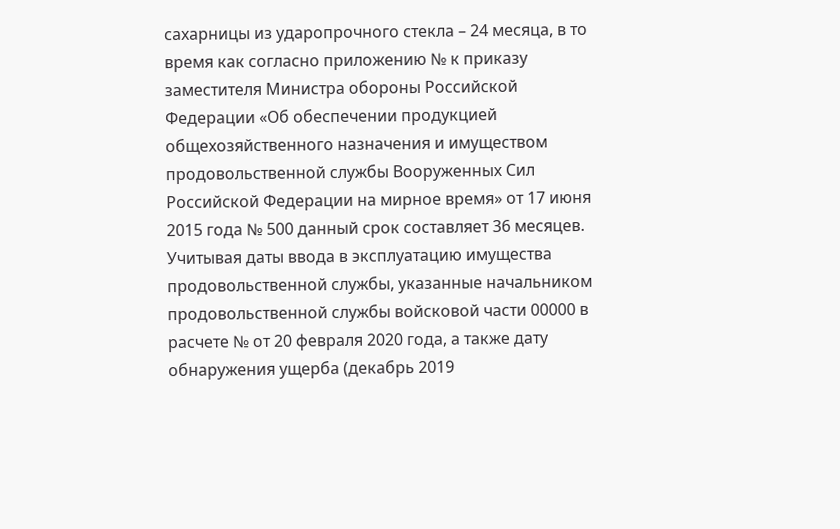сахарницы из ударопрочного стекла – 24 месяца, в то время как согласно приложению № к приказу заместителя Министра обороны Российской Федерации «Об обеспечении продукцией общехозяйственного назначения и имуществом продовольственной службы Вооруженных Сил Российской Федерации на мирное время» от 17 июня 2015 года № 500 данный срок составляет 36 месяцев. Учитывая даты ввода в эксплуатацию имущества продовольственной службы, указанные начальником продовольственной службы войсковой части 00000 в расчете № от 20 февраля 2020 года, а также дату обнаружения ущерба (декабрь 2019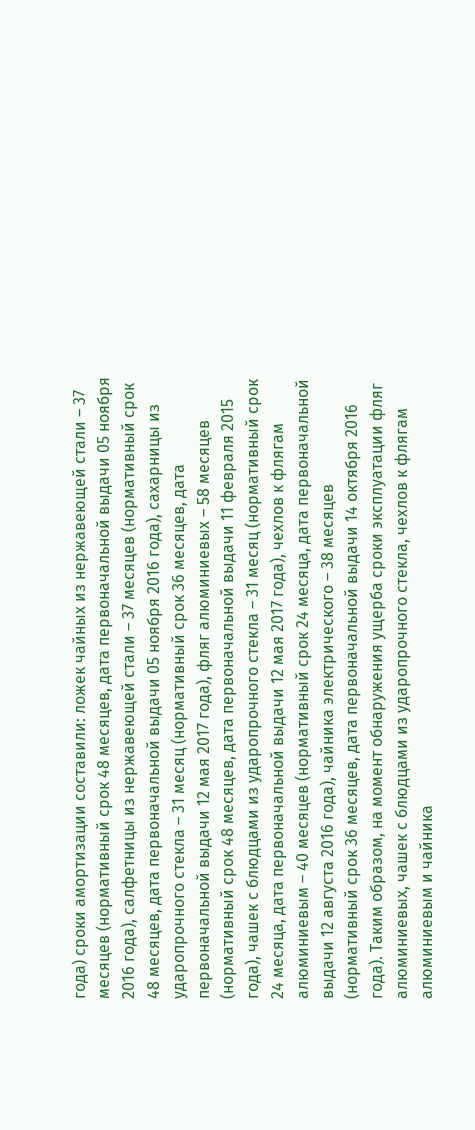года) сроки амортизации составили: ложек чайных из нержавеющей стали – 37 месяцев (нормативный срок 48 месяцев, дата первоначальной выдачи 05 ноября 2016 года), салфетницы из нержавеющей стали – 37 месяцев (нормативный срок 48 месяцев, дата первоначальной выдачи 05 ноября 2016 года), сахарницы из ударопрочного стекла – 31 месяц (нормативный срок 36 месяцев, дата первоначальной выдачи 12 мая 2017 года), фляг алюминиевых – 58 месяцев (нормативный срок 48 месяцев, дата первоначальной выдачи 11 февраля 2015 года), чашек с блюдцами из ударопрочного стекла – 31 месяц (нормативный срок 24 месяца, дата первоначальной выдачи 12 мая 2017 года), чехлов к флягам алюминиевым – 40 месяцев (нормативный срок 24 месяца, дата первоначальной выдачи 12 августа 2016 года), чайника электрического – 38 месяцев (нормативный срок 36 месяцев, дата первоначальной выдачи 14 октября 2016 года). Таким образом, на момент обнаружения ущерба сроки эксплуатации фляг алюминиевых, чашек с блюдцами из ударопрочного стекла, чехлов к флягам алюминиевым и чайника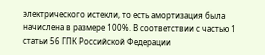электрического истекли, то есть амортизация была начислена в размере 100%. В соответствии с частью 1 статьи 56 ГПК Российской Федерации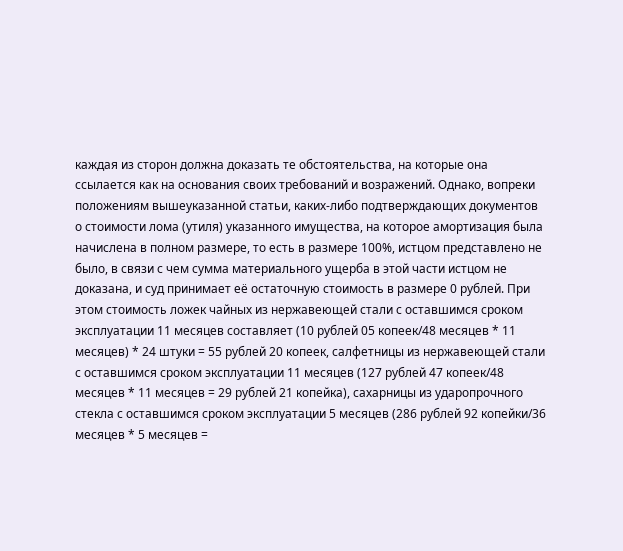каждая из сторон должна доказать те обстоятельства, на которые она ссылается как на основания своих требований и возражений. Однако, вопреки положениям вышеуказанной статьи, каких-либо подтверждающих документов о стоимости лома (утиля) указанного имущества, на которое амортизация была начислена в полном размере, то есть в размере 100%, истцом представлено не было, в связи с чем сумма материального ущерба в этой части истцом не доказана, и суд принимает её остаточную стоимость в размере 0 рублей. При этом стоимость ложек чайных из нержавеющей стали с оставшимся сроком эксплуатации 11 месяцев составляет (10 рублей 05 копеек/48 месяцев * 11 месяцев) * 24 штуки = 55 рублей 20 копеек, салфетницы из нержавеющей стали с оставшимся сроком эксплуатации 11 месяцев (127 рублей 47 копеек/48 месяцев * 11 месяцев = 29 рублей 21 копейка), сахарницы из ударопрочного стекла с оставшимся сроком эксплуатации 5 месяцев (286 рублей 92 копейки/36 месяцев * 5 месяцев =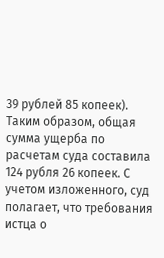39 рублей 85 копеек). Таким образом, общая сумма ущерба по расчетам суда составила 124 рубля 26 копеек. С учетом изложенного, суд полагает, что требования истца о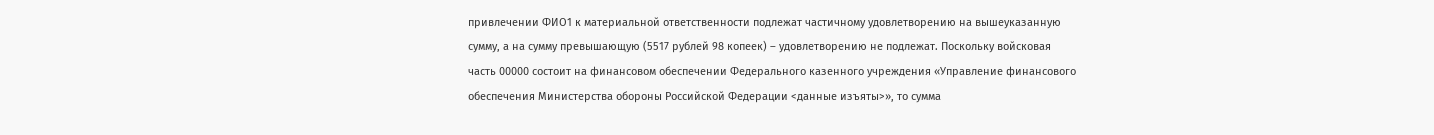привлечении ФИО1 к материальной ответственности подлежат частичному удовлетворению на вышеуказанную сумму, а на сумму превышающую (5517 рублей 98 копеек) – удовлетворению не подлежат. Поскольку войсковая часть 00000 состоит на финансовом обеспечении Федерального казенного учреждения «Управление финансового обеспечения Министерства обороны Российской Федерации <данные изъяты>», то сумма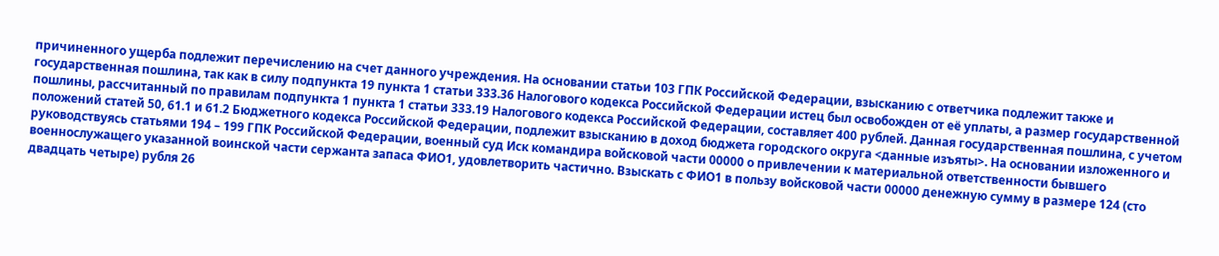причиненного ущерба подлежит перечислению на счет данного учреждения. На основании статьи 103 ГПК Российской Федерации, взысканию с ответчика подлежит также и государственная пошлина, так как в силу подпункта 19 пункта 1 статьи 333.36 Налогового кодекса Российской Федерации истец был освобожден от её уплаты, а размер государственной пошлины, рассчитанный по правилам подпункта 1 пункта 1 статьи 333.19 Налогового кодекса Российской Федерации, составляет 400 рублей. Данная государственная пошлина, с учетом положений статей 50, 61.1 и 61.2 Бюджетного кодекса Российской Федерации, подлежит взысканию в доход бюджета городского округа <данные изъяты>. На основании изложенного и руководствуясь статьями 194 – 199 ГПК Российской Федерации, военный суд Иск командира войсковой части 00000 о привлечении к материальной ответственности бывшего военнослужащего указанной воинской части сержанта запаса ФИО1, удовлетворить частично. Взыскать с ФИО1 в пользу войсковой части 00000 денежную сумму в размере 124 (сто двадцать четыре) рубля 26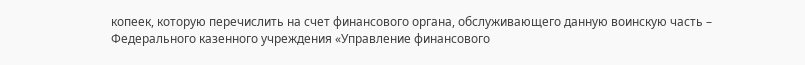копеек, которую перечислить на счет финансового органа, обслуживающего данную воинскую часть – Федерального казенного учреждения «Управление финансового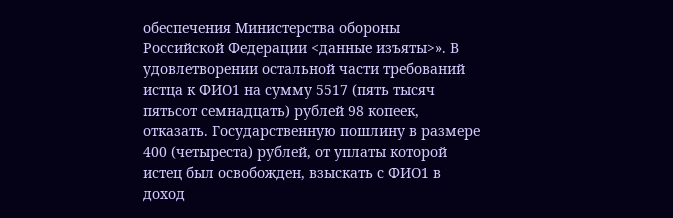обеспечения Министерства обороны Российской Федерации <данные изъяты>». В удовлетворении остальной части требований истца к ФИО1 на сумму 5517 (пять тысяч пятьсот семнадцать) рублей 98 копеек, отказать. Государственную пошлину в размере 400 (четыреста) рублей, от уплаты которой истец был освобожден, взыскать с ФИО1 в доход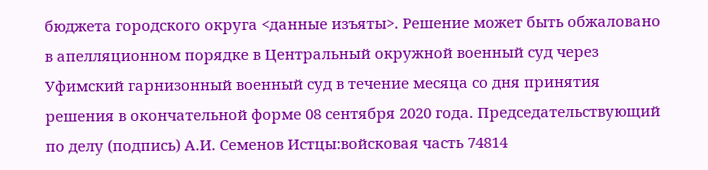бюджета городского округа <данные изъяты>. Решение может быть обжаловано в апелляционном порядке в Центральный окружной военный суд через Уфимский гарнизонный военный суд в течение месяца со дня принятия решения в окончательной форме 08 сентября 2020 года. Председательствующий по делу (подпись) А.И. Семенов Истцы:войсковая часть 74814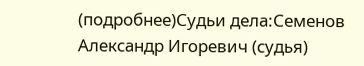(подробнее)Судьи дела:Семенов Александр Игоревич (судья)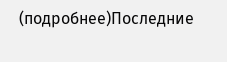(подробнее)Последние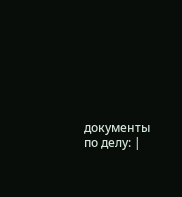документы по делу: |